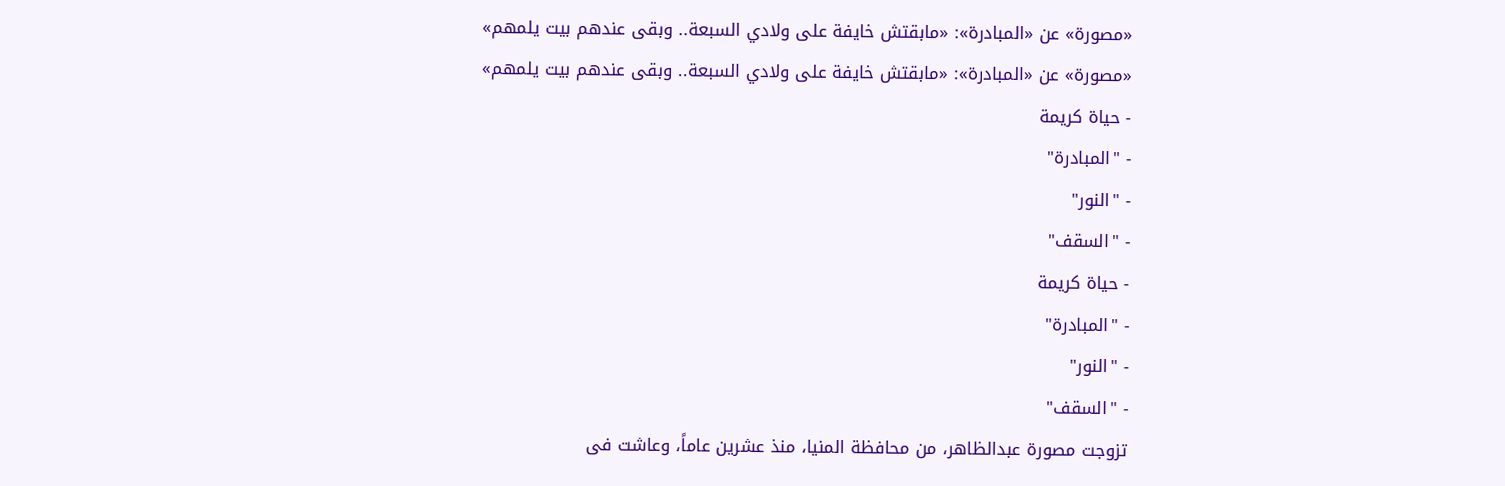«مصورة» عن «المبادرة»: «مابقتش خايفة على ولادي السبعة.. وبقى عندهم بيت يلمهم»
«مصورة» عن «المبادرة»: «مابقتش خايفة على ولادي السبعة.. وبقى عندهم بيت يلمهم»
- حياة كريمة
- "المبادرة"
- "النور"
- "السقف"
- حياة كريمة
- "المبادرة"
- "النور"
- "السقف"
تزوجت مصورة عبدالظاهر، من محافظة المنيا، منذ عشرين عاماً، وعاشت فى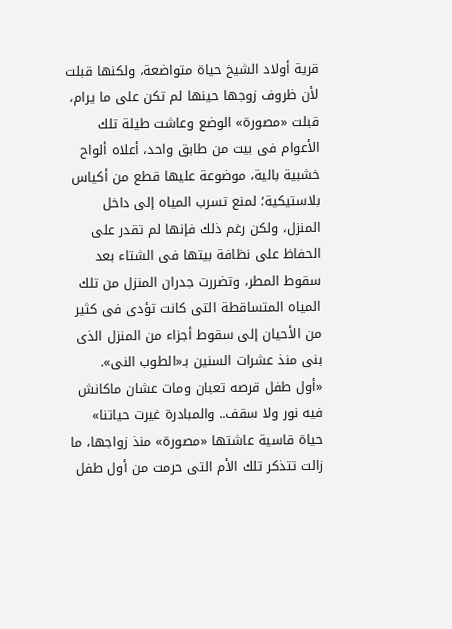قرية أولاد الشيخ حياة متواضعة، ولكنها قبلت لأن ظروف زوجها حينها لم تكن على ما يرام، قبلت «مصورة» الوضع وعاشت طيلة تلك الأعوام فى بيت من طابق واحد، أعلاه ألواح خشبية بالية، موضوعة عليها قطع من أكياس بلاستيكية؛ لمنع تسرب المياه إلى داخل المنزل، ولكن رغم ذلك فإنها لم تقدر على الحفاظ على نظافة بيتها فى الشتاء بعد سقوط المطر، وتضررت جدران المنزل من تلك المياه المتساقطة التى كانت تؤدى فى كثير من الأحيان إلى سقوط أجزاء من المنزل الذى بنى منذ عشرات السنين بـ«الطوب النى».
«أول طفل قرصه تعبان ومات عشان ماكانش فيه نور ولا سقف.. والمبادرة غيرت حياتنا»
حياة قاسية عاشتها «مصورة» منذ زواجها، ما زالت تتذكر تلك الأم التى حرمت من أول طفل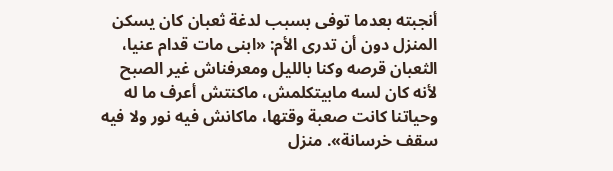أنجبته بعدما توفى بسبب لدغة ثعبان كان يسكن المنزل دون أن تدرى الأم: «ابنى مات قدام عنيا، الثعبان قرصه وكنا بالليل ومعرفناش غير الصبح لأنه كان لسه مابيتكلمش، ماكنتش أعرف ما له وحياتنا كانت صعبة وقتها، ماكانش فيه نور ولا فيه سقف خرسانة». منزل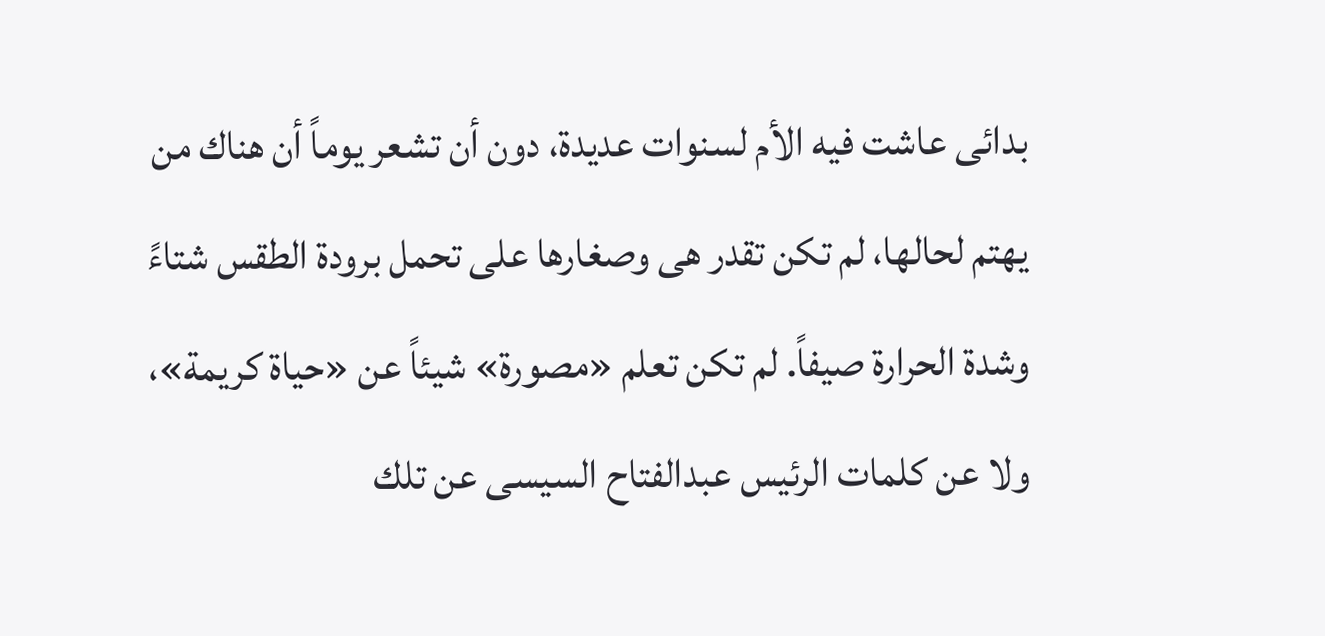بدائى عاشت فيه الأم لسنوات عديدة، دون أن تشعر يوماً أن هناك من يهتم لحالها، لم تكن تقدر هى وصغارها على تحمل برودة الطقس شتاءً وشدة الحرارة صيفاً. لم تكن تعلم «مصورة» شيئاً عن «حياة كريمة»، ولا عن كلمات الرئيس عبدالفتاح السيسى عن تلك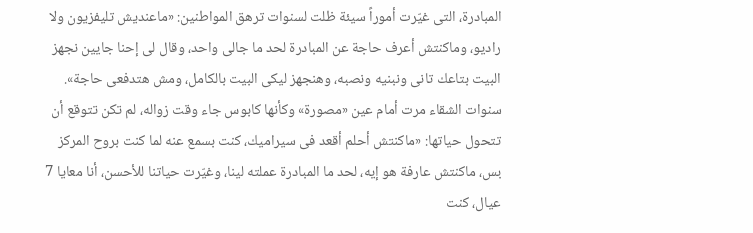المبادرة، التى غيّرت أموراً سيئة ظلت لسنوات ترهق المواطنين: «ماعنديش تليفزيون ولا راديو، وماكنتش أعرف حاجة عن المبادرة لحد ما جالى واحد، وقال لى إحنا جايين نجهز البيت بتاعك تانى ونبنيه ونصبه، وهنجهز ليكى البيت بالكامل، ومش هتدفعى حاجة». سنوات الشقاء مرت أمام عين «مصورة» وكأنها كابوس جاء وقت زواله، لم تكن تتوقع أن تتحول حياتها: «ماكنتش أحلم أقعد فى سيراميك، كنت بسمع عنه لما كنت بروح المركز بس، ماكنتش عارفة هو إيه، لحد ما المبادرة عملته لينا، وغيّرت حياتنا للأحسن، أنا معايا 7 عيال، كنت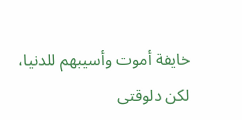خايفة أموت وأسيبهم للدنيا، لكن دلوقتى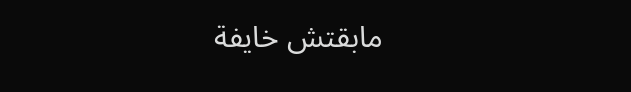مابقتش خايفة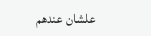علشان عندهم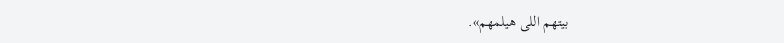بيتهم اللى هيلمهم».